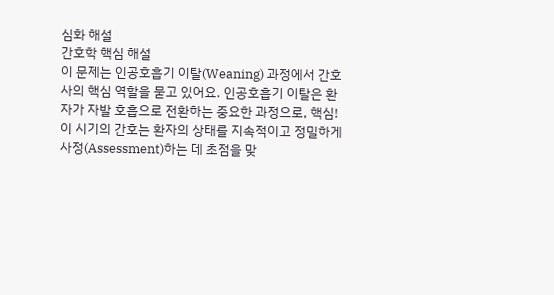심화 해설
간호학 핵심 해설
이 문제는 인공호흡기 이탈(Weaning) 과정에서 간호사의 핵심 역할을 묻고 있어요. 인공호흡기 이탈은 환자가 자발 호흡으로 전환하는 중요한 과정으로, 핵심! 이 시기의 간호는 환자의 상태를 지속적이고 정밀하게 사정(Assessment)하는 데 초점을 맞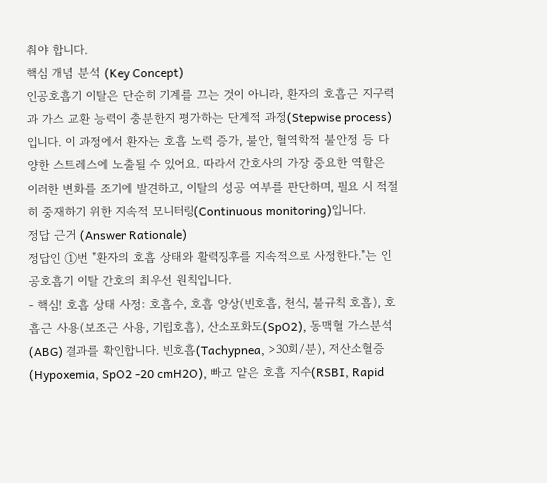춰야 합니다.
핵심 개념 분석 (Key Concept)
인공호흡기 이탈은 단순히 기계를 끄는 것이 아니라, 환자의 호흡근 지구력과 가스 교환 능력이 충분한지 평가하는 단계적 과정(Stepwise process)입니다. 이 과정에서 환자는 호흡 노력 증가, 불안, 혈역학적 불안정 등 다양한 스트레스에 노출될 수 있어요. 따라서 간호사의 가장 중요한 역할은 이러한 변화를 조기에 발견하고, 이탈의 성공 여부를 판단하며, 필요 시 적절히 중재하기 위한 지속적 모니터링(Continuous monitoring)입니다.
정답 근거 (Answer Rationale)
정답인 ①번 "환자의 호흡 상태와 활력징후를 지속적으로 사정한다."는 인공호흡기 이탈 간호의 최우선 원칙입니다.
- 핵심! 호흡 상태 사정: 호흡수, 호흡 양상(빈호흡, 천식, 불규칙 호흡), 호흡근 사용(보조근 사용, 기립호흡), 산소포화도(SpO2), 동맥혈 가스분석(ABG) 결과를 확인합니다. 빈호흡(Tachypnea, >30회/분), 저산소혈증(Hypoxemia, SpO2 -20 cmH2O), 빠고 얕은 호흡 지수(RSBI, Rapid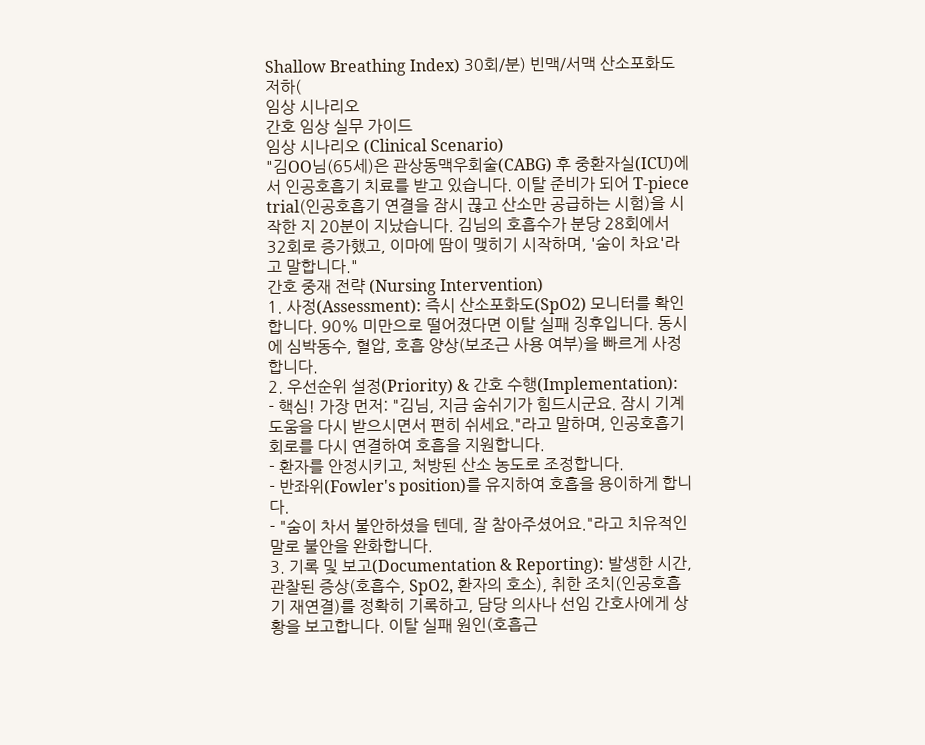Shallow Breathing Index) 30회/분) 빈맥/서맥 산소포화도 저하(
임상 시나리오
간호 임상 실무 가이드
임상 시나리오 (Clinical Scenario)
"김OO님(65세)은 관상동맥우회술(CABG) 후 중환자실(ICU)에서 인공호흡기 치료를 받고 있습니다. 이탈 준비가 되어 T-piece trial(인공호흡기 연결을 잠시 끊고 산소만 공급하는 시험)을 시작한 지 20분이 지났습니다. 김님의 호흡수가 분당 28회에서 32회로 증가했고, 이마에 땀이 맺히기 시작하며, '숨이 차요'라고 말합니다."
간호 중재 전략 (Nursing Intervention)
1. 사정(Assessment): 즉시 산소포화도(SpO2) 모니터를 확인합니다. 90% 미만으로 떨어졌다면 이탈 실패 징후입니다. 동시에 심박동수, 혈압, 호흡 양상(보조근 사용 여부)을 빠르게 사정합니다.
2. 우선순위 설정(Priority) & 간호 수행(Implementation):
- 핵심! 가장 먼저: "김님, 지금 숨쉬기가 힘드시군요. 잠시 기계 도움을 다시 받으시면서 편히 쉬세요."라고 말하며, 인공호흡기 회로를 다시 연결하여 호흡을 지원합니다.
- 환자를 안정시키고, 처방된 산소 농도로 조정합니다.
- 반좌위(Fowler's position)를 유지하여 호흡을 용이하게 합니다.
- "숨이 차서 불안하셨을 텐데, 잘 참아주셨어요."라고 치유적인 말로 불안을 완화합니다.
3. 기록 및 보고(Documentation & Reporting): 발생한 시간, 관찰된 증상(호흡수, SpO2, 환자의 호소), 취한 조치(인공호흡기 재연결)를 정확히 기록하고, 담당 의사나 선임 간호사에게 상황을 보고합니다. 이탈 실패 원인(호흡근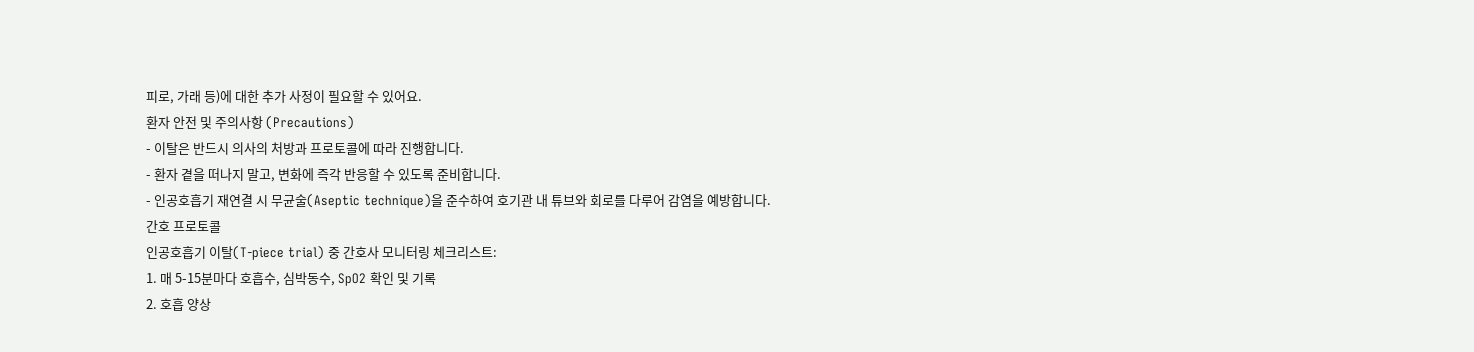피로, 가래 등)에 대한 추가 사정이 필요할 수 있어요.
환자 안전 및 주의사항 (Precautions)
- 이탈은 반드시 의사의 처방과 프로토콜에 따라 진행합니다.
- 환자 곁을 떠나지 말고, 변화에 즉각 반응할 수 있도록 준비합니다.
- 인공호흡기 재연결 시 무균술(Aseptic technique)을 준수하여 호기관 내 튜브와 회로를 다루어 감염을 예방합니다.
간호 프로토콜
인공호흡기 이탈(T-piece trial) 중 간호사 모니터링 체크리스트:
1. 매 5-15분마다 호흡수, 심박동수, SpO2 확인 및 기록
2. 호흡 양상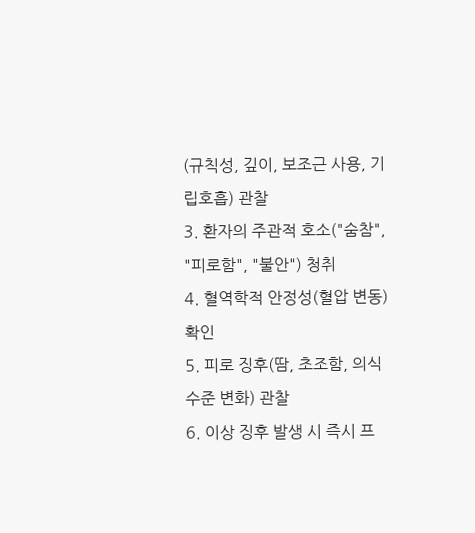(규칙성, 깊이, 보조근 사용, 기립호흡) 관찰
3. 환자의 주관적 호소("숨참", "피로함", "불안") 청취
4. 혈역학적 안정성(혈압 변동) 확인
5. 피로 징후(땀, 초조함, 의식수준 변화) 관찰
6. 이상 징후 발생 시 즉시 프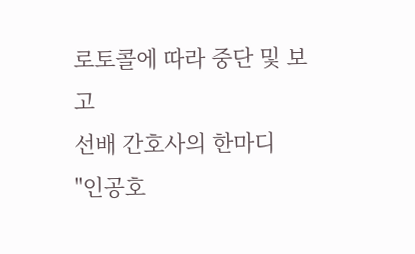로토콜에 따라 중단 및 보고
선배 간호사의 한마디
"인공호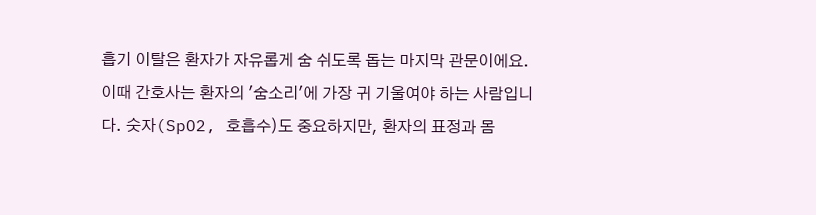흡기 이탈은 환자가 자유롭게 숨 쉬도록 돕는 마지막 관문이에요. 이때 간호사는 환자의 '숨소리'에 가장 귀 기울여야 하는 사람입니다. 숫자(SpO2, 호흡수)도 중요하지만, 환자의 표정과 몸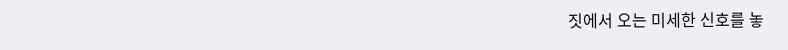짓에서 오는 미세한 신호를 놓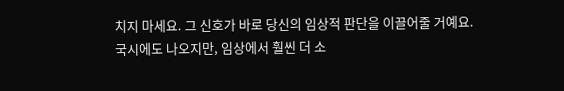치지 마세요. 그 신호가 바로 당신의 임상적 판단을 이끌어줄 거예요. 국시에도 나오지만, 임상에서 훨씬 더 소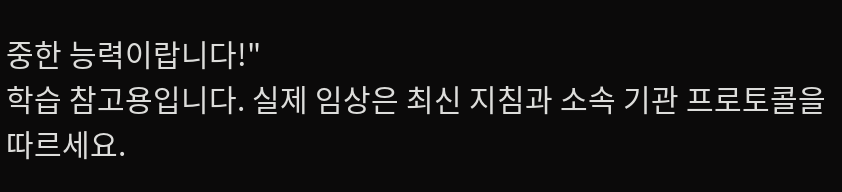중한 능력이랍니다!"
학습 참고용입니다. 실제 임상은 최신 지침과 소속 기관 프로토콜을 따르세요.